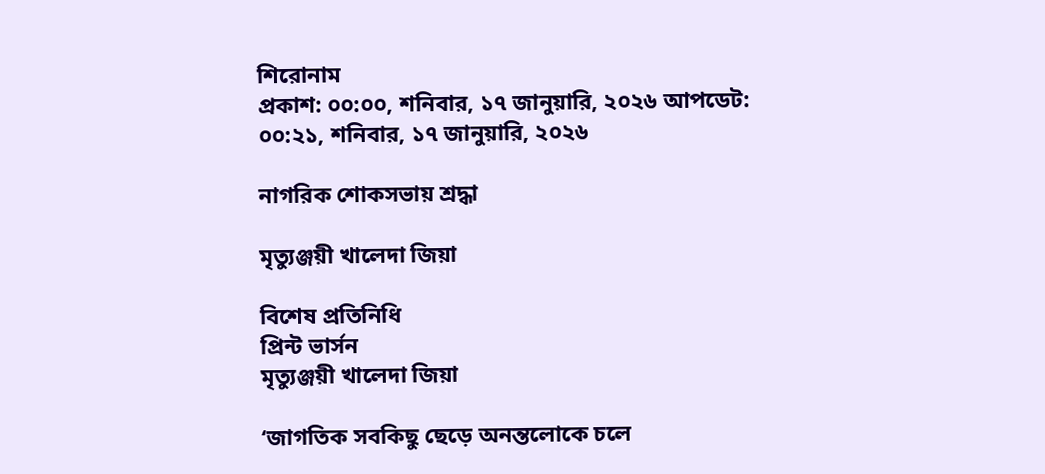শিরোনাম
প্রকাশ: ০০:০০, শনিবার, ১৭ জানুয়ারি, ২০২৬ আপডেট: ০০:২১, শনিবার, ১৭ জানুয়ারি, ২০২৬

নাগরিক শোকসভায় শ্রদ্ধা

মৃত্যুঞ্জয়ী খালেদা জিয়া

বিশেষ প্রতিনিধি
প্রিন্ট ভার্সন
মৃত্যুঞ্জয়ী খালেদা জিয়া

‘জাগতিক সবকিছু ছেড়ে অনন্তলোকে চলে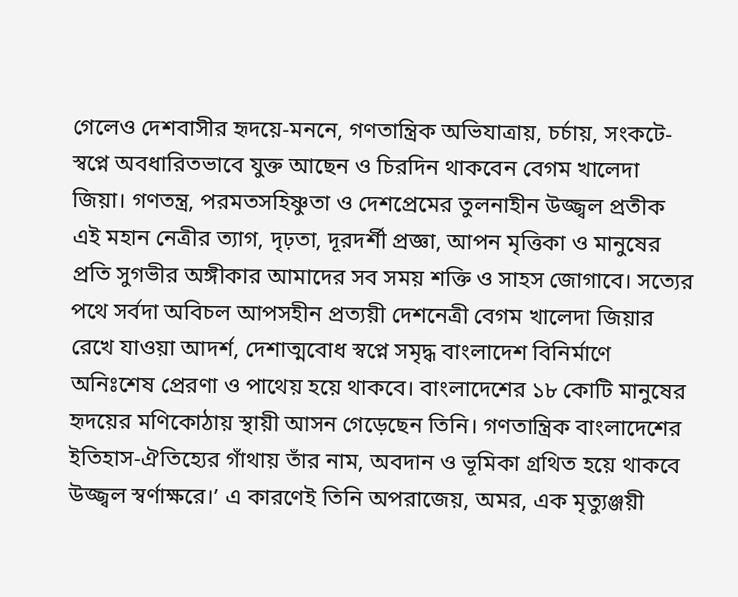গেলেও দেশবাসীর হৃদয়ে-মননে, গণতান্ত্রিক অভিযাত্রায়, চর্চায়, সংকটে-স্বপ্নে অবধারিতভাবে যুক্ত আছেন ও চিরদিন থাকবেন বেগম খালেদা জিয়া। গণতন্ত্র, পরমতসহিষ্ণুতা ও দেশপ্রেমের তুলনাহীন উজ্জ্বল প্রতীক এই মহান নেত্রীর ত্যাগ, দৃঢ়তা, দূরদর্শী প্রজ্ঞা, আপন মৃত্তিকা ও মানুষের প্রতি সুগভীর অঙ্গীকার আমাদের সব সময় শক্তি ও সাহস জোগাবে। সত্যের পথে সর্বদা অবিচল আপসহীন প্রত্যয়ী দেশনেত্রী বেগম খালেদা জিয়ার রেখে যাওয়া আদর্শ, দেশাত্মবোধ স্বপ্নে সমৃদ্ধ বাংলাদেশ বিনির্মাণে অনিঃশেষ প্রেরণা ও পাথেয় হয়ে থাকবে। বাংলাদেশের ১৮ কোটি মানুষের হৃদয়ের মণিকোঠায় স্থায়ী আসন গেড়েছেন তিনি। গণতান্ত্রিক বাংলাদেশের ইতিহাস-ঐতিহ্যের গাঁথায় তাঁর নাম, অবদান ও ভূমিকা গ্রথিত হয়ে থাকবে উজ্জ্বল স্বর্ণাক্ষরে।’ এ কারণেই তিনি অপরাজেয়, অমর, এক মৃত্যুঞ্জয়ী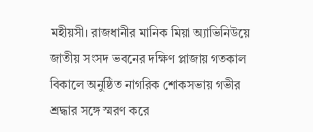মহীয়সী। রাজধানীর মানিক মিয়া অ্যাভিনিউয়ে জাতীয় সংসদ ভবনের দক্ষিণ প্লাজায় গতকাল বিকালে অনুষ্ঠিত নাগরিক শোকসভায় গভীর শ্রদ্ধার সঙ্গে স্মরণ করে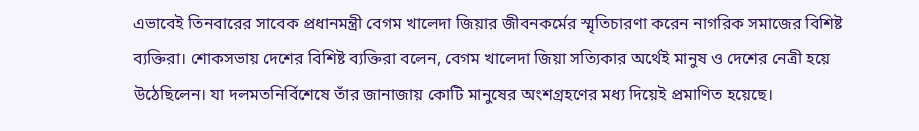এভাবেই তিনবারের সাবেক প্রধানমন্ত্রী বেগম খালেদা জিয়ার জীবনকর্মের স্মৃতিচারণা করেন নাগরিক সমাজের বিশিষ্ট ব্যক্তিরা। শোকসভায় দেশের বিশিষ্ট ব্যক্তিরা বলেন, বেগম খালেদা জিয়া সত্যিকার অর্থেই মানুষ ও দেশের নেত্রী হয়ে উঠেছিলেন। যা দলমতনির্বিশেষে তাঁর জানাজায় কোটি মানুষের অংশগ্রহণের মধ্য দিয়েই প্রমাণিত হয়েছে।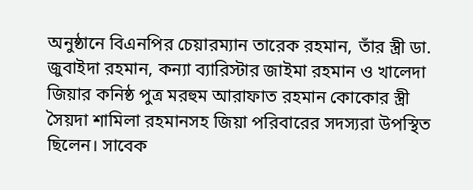অনুষ্ঠানে বিএনপির চেয়ারম্যান তারেক রহমান, তাঁর স্ত্রী ডা. জুবাইদা রহমান, কন্যা ব্যারিস্টার জাইমা রহমান ও খালেদা জিয়ার কনিষ্ঠ পুত্র মরহুম আরাফাত রহমান কোকোর স্ত্রী সৈয়দা শামিলা রহমানসহ জিয়া পরিবারের সদস্যরা উপস্থিত ছিলেন। সাবেক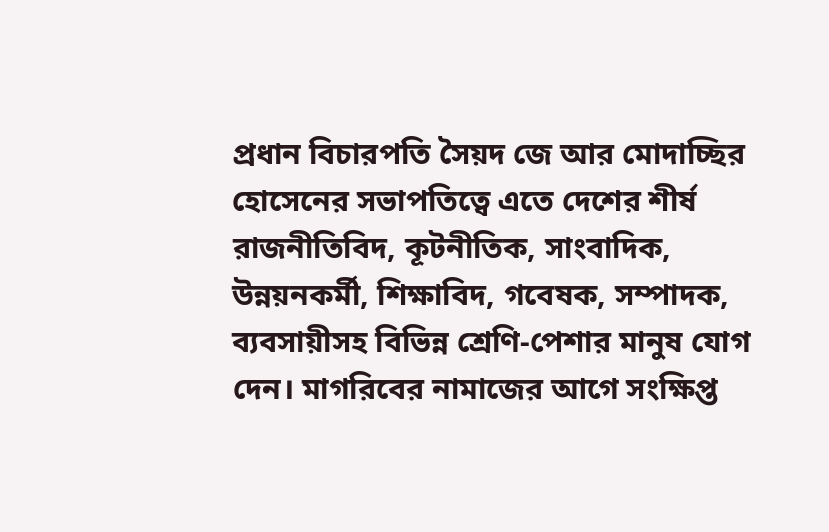প্রধান বিচারপতি সৈয়দ জে আর মোদাচ্ছির হোসেনের সভাপতিত্বে এতে দেশের শীর্ষ রাজনীতিবিদ, কূটনীতিক, সাংবাদিক, উন্নয়নকর্মী, শিক্ষাবিদ, গবেষক, সম্পাদক, ব্যবসায়ীসহ বিভিন্ন শ্রেণি-পেশার মানুষ যোগ দেন। মাগরিবের নামাজের আগে সংক্ষিপ্ত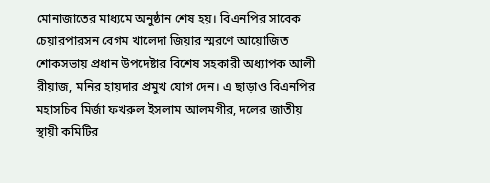মোনাজাতের মাধ্যমে অনুষ্ঠান শেষ হয়। বিএনপির সাবেক চেয়ারপারসন বেগম খালেদা জিয়ার স্মরণে আয়োজিত শোকসভায় প্রধান উপদেষ্টার বিশেষ সহকারী অধ্যাপক আলী রীয়াজ, মনির হায়দার প্রমুখ যোগ দেন। এ ছাড়াও বিএনপির মহাসচিব মির্জা ফখরুল ইসলাম আলমগীর, দলের জাতীয় স্থায়ী কমিটির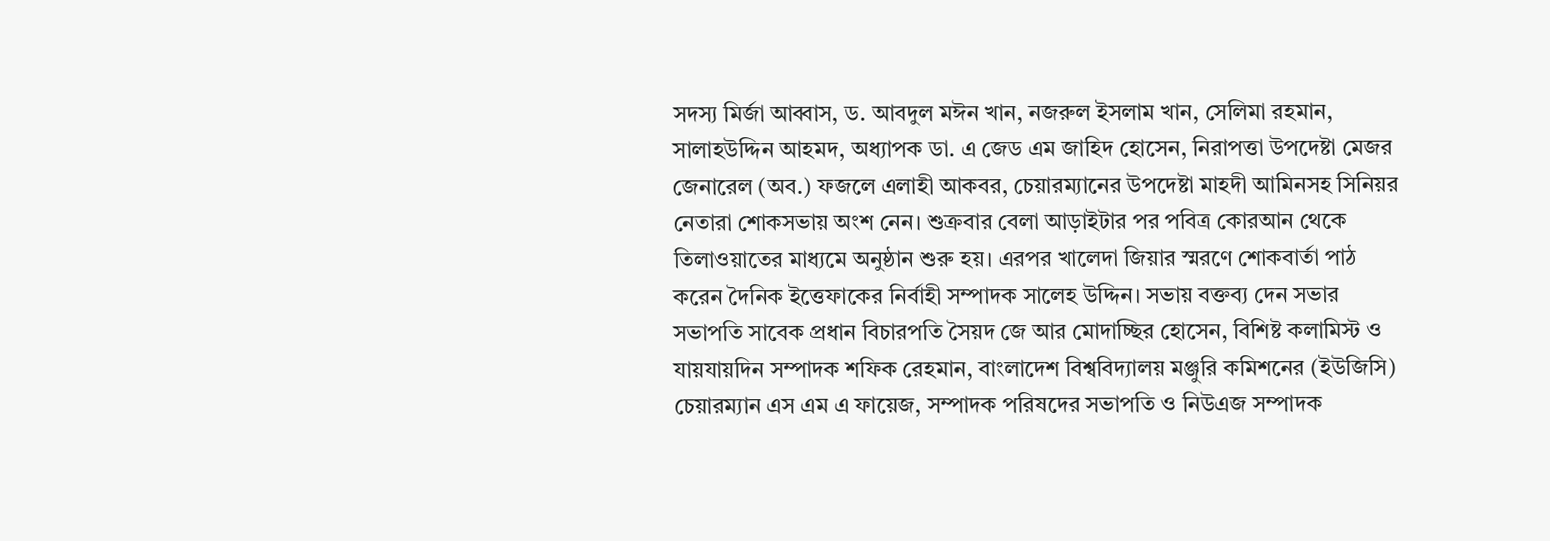সদস্য মির্জা আব্বাস, ড. আবদুল মঈন খান, নজরুল ইসলাম খান, সেলিমা রহমান, সালাহউদ্দিন আহমদ, অধ্যাপক ডা. এ জেড এম জাহিদ হোসেন, নিরাপত্তা উপদেষ্টা মেজর জেনারেল (অব.) ফজলে এলাহী আকবর, চেয়ারম্যানের উপদেষ্টা মাহদী আমিনসহ সিনিয়র নেতারা শোকসভায় অংশ নেন। শুক্রবার বেলা আড়াইটার পর পবিত্র কোরআন থেকে তিলাওয়াতের মাধ্যমে অনুষ্ঠান শুরু হয়। এরপর খালেদা জিয়ার স্মরণে শোকবার্তা পাঠ করেন দৈনিক ইত্তেফাকের নির্বাহী সম্পাদক সালেহ উদ্দিন। সভায় বক্তব্য দেন সভার সভাপতি সাবেক প্রধান বিচারপতি সৈয়দ জে আর মোদাচ্ছির হোসেন, বিশিষ্ট কলামিস্ট ও যায়যায়দিন সম্পাদক শফিক রেহমান, বাংলাদেশ বিশ্ববিদ্যালয় মঞ্জুরি কমিশনের (ইউজিসি) চেয়ারম্যান এস এম এ ফায়েজ, সম্পাদক পরিষদের সভাপতি ও নিউএজ সম্পাদক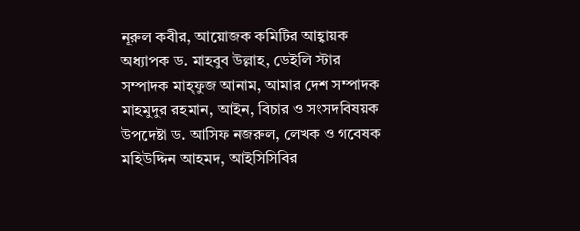নূরুল কবীর, আয়োজক কমিটির আহ্বায়ক অধ্যাপক ড. মাহবুব উল্লাহ, ডেইলি স্টার সম্পাদক মাহ্ফুজ আনাম, আমার দেশ সম্পাদক মাহমুদুর রহমান, আইন, বিচার ও সংসদবিষয়ক উপদেষ্টা ড. আসিফ নজরুল, লেখক ও গবেষক মহিউদ্দিন আহমদ, আইসিসিবির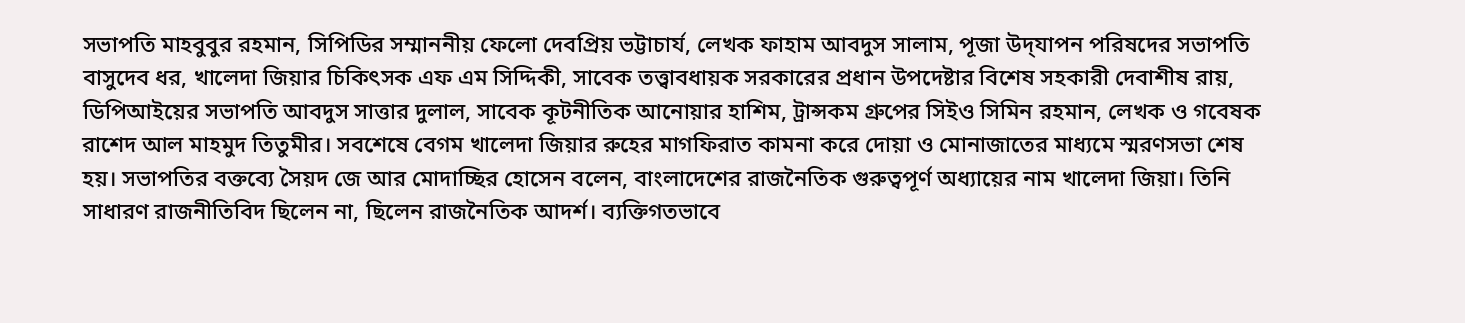সভাপতি মাহবুবুর রহমান, সিপিডির সম্মাননীয় ফেলো দেবপ্রিয় ভট্টাচার্য, লেখক ফাহাম আবদুস সালাম, পূজা উদ্‌যাপন পরিষদের সভাপতি বাসুদেব ধর, খালেদা জিয়ার চিকিৎসক এফ এম সিদ্দিকী, সাবেক তত্ত্বাবধায়ক সরকারের প্রধান উপদেষ্টার বিশেষ সহকারী দেবাশীষ রায়, ডিপিআইয়ের সভাপতি আবদুস সাত্তার দুলাল, সাবেক কূটনীতিক আনোয়ার হাশিম, ট্রান্সকম গ্রুপের সিইও সিমিন রহমান, লেখক ও গবেষক রাশেদ আল মাহমুদ তিতুমীর। সবশেষে বেগম খালেদা জিয়ার রুহের মাগফিরাত কামনা করে দোয়া ও মোনাজাতের মাধ্যমে স্মরণসভা শেষ হয়। সভাপতির বক্তব্যে সৈয়দ জে আর মোদাচ্ছির হোসেন বলেন, বাংলাদেশের রাজনৈতিক গুরুত্বপূর্ণ অধ্যায়ের নাম খালেদা জিয়া। তিনি সাধারণ রাজনীতিবিদ ছিলেন না, ছিলেন রাজনৈতিক আদর্শ। ব্যক্তিগতভাবে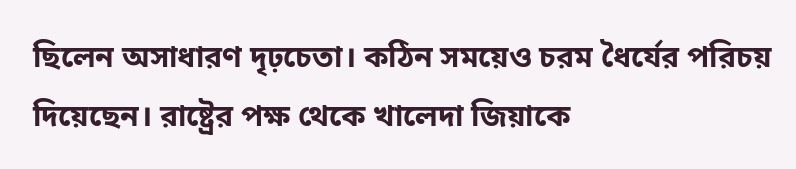ছিলেন অসাধারণ দৃঢ়চেতা। কঠিন সময়েও চরম ধৈর্যের পরিচয় দিয়েছেন। রাষ্ট্রের পক্ষ থেকে খালেদা জিয়াকে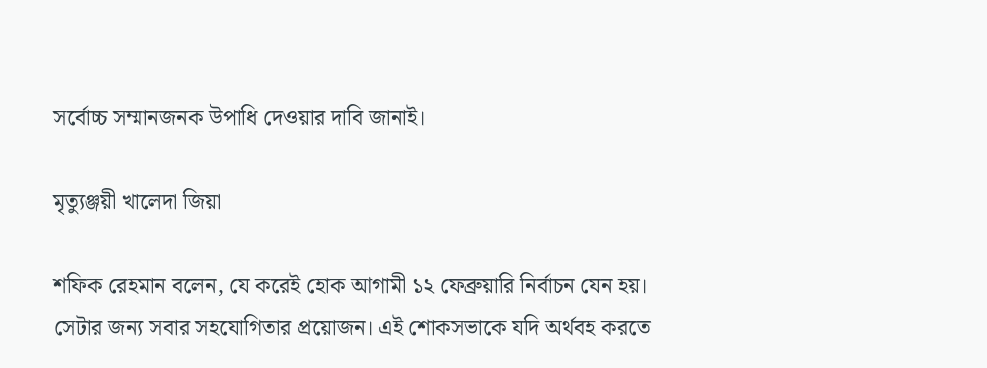সর্বোচ্চ সম্মানজনক উপাধি দেওয়ার দাবি জানাই।

মৃত্যুঞ্জয়ী খালেদা জিয়া

শফিক রেহমান বলেন, যে করেই হোক আগামী ১২ ফেব্রুয়ারি নির্বাচন যেন হয়। সেটার জন্য সবার সহযোগিতার প্রয়োজন। এই শোকসভাকে যদি অর্থবহ করতে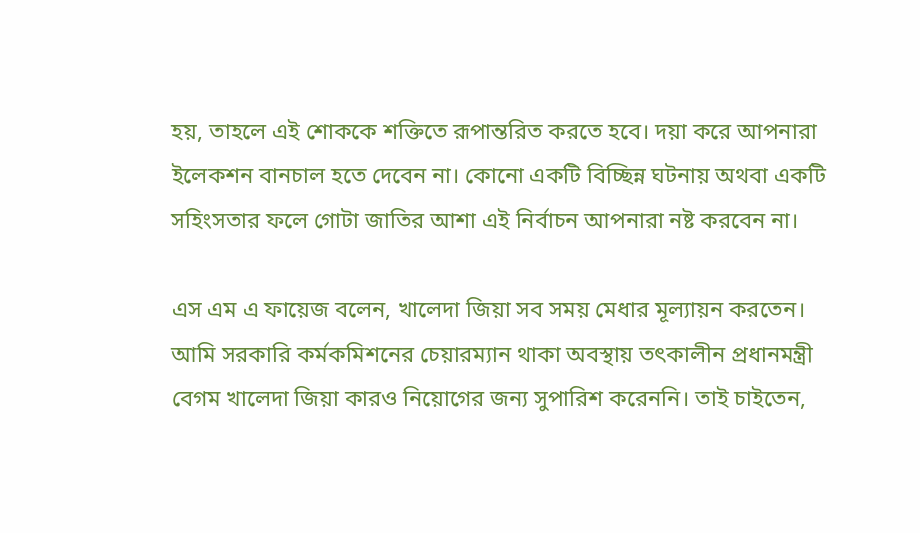হয়, তাহলে এই শোককে শক্তিতে রূপান্তরিত করতে হবে। দয়া করে আপনারা ইলেকশন বানচাল হতে দেবেন না। কোনো একটি বিচ্ছিন্ন ঘটনায় অথবা একটি সহিংসতার ফলে গোটা জাতির আশা এই নির্বাচন আপনারা নষ্ট করবেন না।

এস এম এ ফায়েজ বলেন, খালেদা জিয়া সব সময় মেধার মূল্যায়ন করতেন। আমি সরকারি কর্মকমিশনের চেয়ারম্যান থাকা অবস্থায় তৎকালীন প্রধানমন্ত্রী বেগম খালেদা জিয়া কারও নিয়োগের জন্য সুপারিশ করেননি। তাই চাইতেন,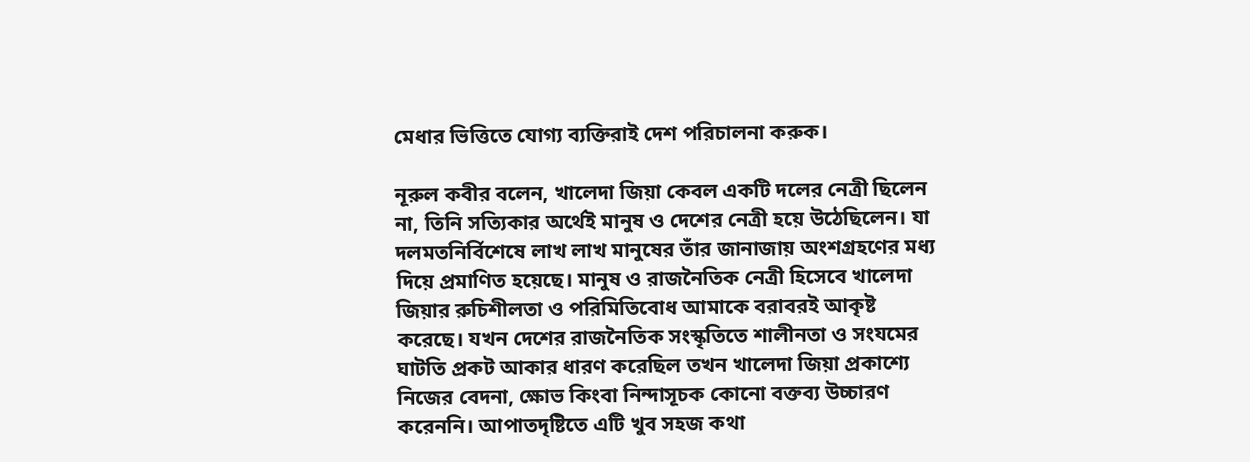মেধার ভিত্তিতে যোগ্য ব্যক্তিরাই দেশ পরিচালনা করুক।

নূরুল কবীর বলেন, খালেদা জিয়া কেবল একটি দলের নেত্রী ছিলেন না, তিনি সত্যিকার অর্থেই মানুষ ও দেশের নেত্রী হয়ে উঠেছিলেন। যা দলমতনির্বিশেষে লাখ লাখ মানুষের তাঁর জানাজায় অংশগ্রহণের মধ্য দিয়ে প্রমাণিত হয়েছে। মানুষ ও রাজনৈতিক নেত্রী হিসেবে খালেদা জিয়ার রুচিশীলতা ও পরিমিতিবোধ আমাকে বরাবরই আকৃষ্ট করেছে। যখন দেশের রাজনৈতিক সংস্কৃতিতে শালীনতা ও সংযমের ঘাটতি প্রকট আকার ধারণ করেছিল তখন খালেদা জিয়া প্রকাশ্যে নিজের বেদনা, ক্ষোভ কিংবা নিন্দাসূচক কোনো বক্তব্য উচ্চারণ করেননি। আপাতদৃষ্টিতে এটি খুব সহজ কথা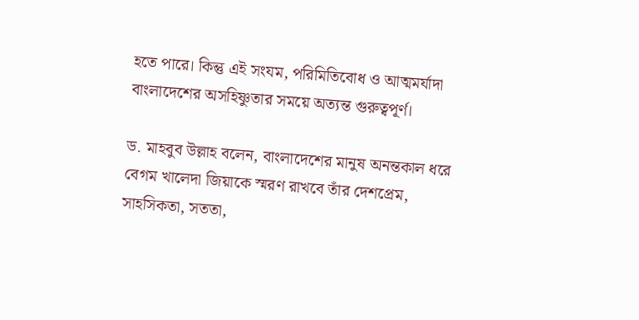হতে পারে। কিন্তু এই সংযম, পরিমিতিবোধ ও আত্মমর্যাদা বাংলাদেশের অসহিষ্ণুতার সময়ে অত্যন্ত গুরুত্বপূর্ণ।

ড. মাহবুব উল্লাহ বলেন, বাংলাদেশের মানুষ অনন্তকাল ধরে বেগম খালেদা জিয়াকে স্মরণ রাখবে তাঁর দেশপ্রেম, সাহসিকতা, সততা,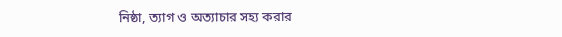নিষ্ঠা, ত্যাগ ও অত্যাচার সহ্য করার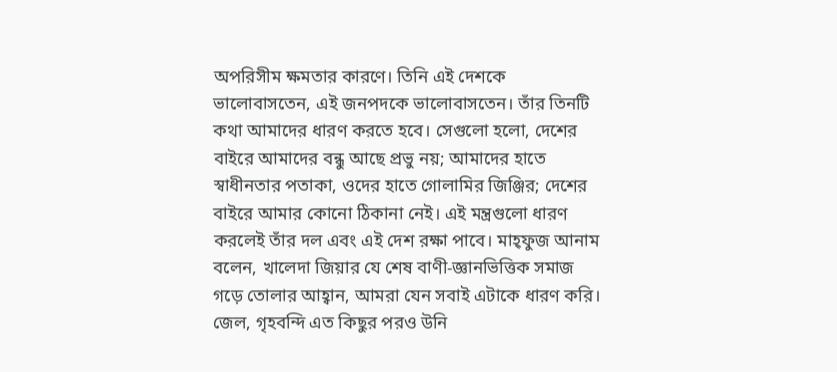অপরিসীম ক্ষমতার কারণে। তিনি এই দেশকে ভালোবাসতেন, এই জনপদকে ভালোবাসতেন। তাঁর তিনটি কথা আমাদের ধারণ করতে হবে। সেগুলো হলো, দেশের বাইরে আমাদের বন্ধু আছে প্রভু নয়; আমাদের হাতে স্বাধীনতার পতাকা, ওদের হাতে গোলামির জিঞ্জির; দেশের বাইরে আমার কোনো ঠিকানা নেই। এই মন্ত্রগুলো ধারণ করলেই তাঁর দল এবং এই দেশ রক্ষা পাবে। মাহ্ফুজ আনাম বলেন, খালেদা জিয়ার যে শেষ বাণী-জ্ঞানভিত্তিক সমাজ গড়ে তোলার আহ্বান, আমরা যেন সবাই এটাকে ধারণ করি। জেল, গৃহবন্দি এত কিছুর পরও উনি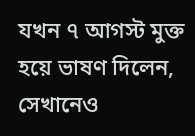যখন ৭ আগস্ট মুক্ত হয়ে ভাষণ দিলেন, সেখানেও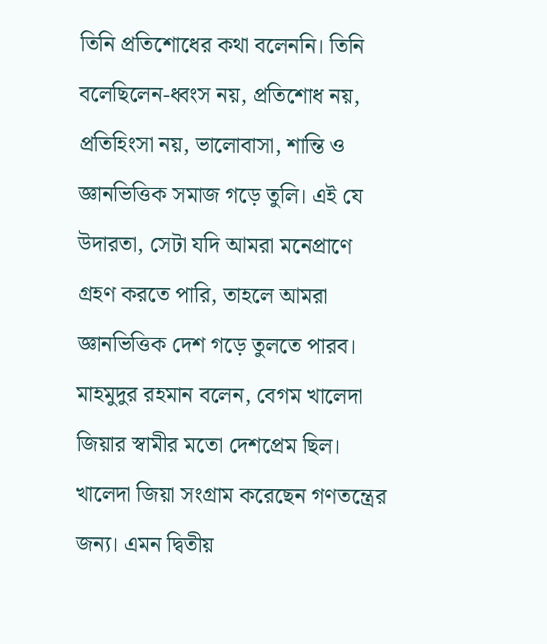তিনি প্রতিশোধের কথা বলেননি। তিনি বলেছিলেন-ধ্বংস নয়, প্রতিশোধ নয়, প্রতিহিংসা নয়, ভালোবাসা, শান্তি ও জ্ঞানভিত্তিক সমাজ গড়ে তুলি। এই যে উদারতা, সেটা যদি আমরা মনেপ্রাণে গ্রহণ করতে পারি, তাহলে আমরা জ্ঞানভিত্তিক দেশ গড়ে তুলতে পারব। মাহমুদুর রহমান বলেন, বেগম খালেদা জিয়ার স্বামীর মতো দেশপ্রেম ছিল। খালেদা জিয়া সংগ্রাম করেছেন গণতন্ত্রের জন্য। এমন দ্বিতীয়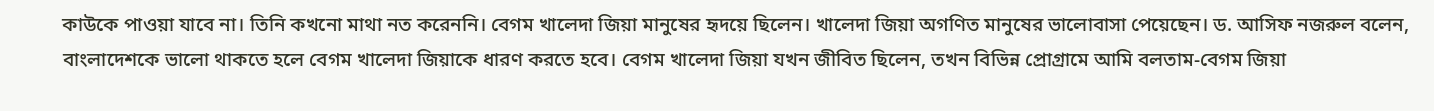কাউকে পাওয়া যাবে না। তিনি কখনো মাথা নত করেননি। বেগম খালেদা জিয়া মানুষের হৃদয়ে ছিলেন। খালেদা জিয়া অগণিত মানুষের ভালোবাসা পেয়েছেন। ড. আসিফ নজরুল বলেন, বাংলাদেশকে ভালো থাকতে হলে বেগম খালেদা জিয়াকে ধারণ করতে হবে। বেগম খালেদা জিয়া যখন জীবিত ছিলেন, তখন বিভিন্ন প্রোগ্রামে আমি বলতাম-বেগম জিয়া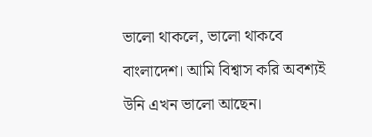ভালো থাকলে, ভালো থাকবে বাংলাদেশ। আমি বিশ্বাস করি অবশ্যই উনি এখন ভালো আছেন।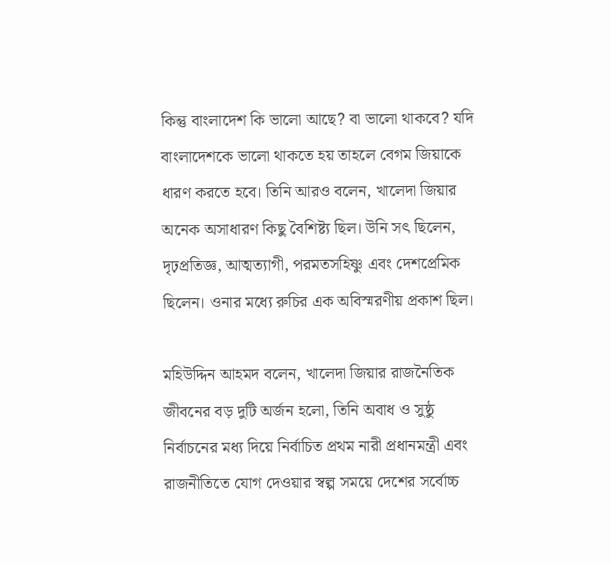কিন্তু বাংলাদেশ কি ভালো আছে? বা ভালো থাকবে? যদি বাংলাদেশকে ভালো থাকতে হয় তাহলে বেগম জিয়াকে ধারণ করতে হবে। তিনি আরও বলেন, খালেদা জিয়ার অনেক অসাধারণ কিছু বৈশিষ্ট্য ছিল। উনি সৎ ছিলেন, দৃঢ়প্রতিজ্ঞ, আত্মত্যাগী, পরমতসহিষ্ণু এবং দেশপ্রেমিক ছিলেন। ওনার মধ্যে রুচির এক অবিস্মরণীয় প্রকাশ ছিল।

মহিউদ্দিন আহমদ বলেন, খালেদা জিয়ার রাজনৈতিক জীবনের বড় দুটি অর্জন হলো, তিনি অবাধ ও সুষ্ঠু নির্বাচনের মধ্য দিয়ে নির্বাচিত প্রথম নারী প্রধানমন্ত্রী এবং রাজনীতিতে যোগ দেওয়ার স্বল্প সময়ে দেশের সর্বোচ্চ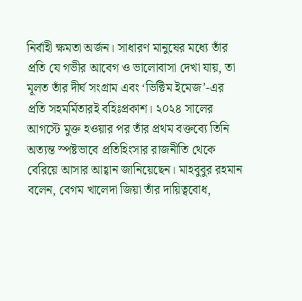নির্বাহী ক্ষমতা অর্জন। সাধারণ মানুষের মধ্যে তাঁর প্রতি যে গভীর আবেগ ও ভালোবাসা দেখা যায়, তা মূলত তাঁর দীর্ঘ সংগ্রাম এবং ‘ভিক্টিম ইমেজ’-এর প্রতি সহমর্মিতারই বহিঃপ্রকাশ। ২০২৪ সালের আগস্টে মুক্ত হওয়ার পর তাঁর প্রথম বক্তব্যে তিনি অত্যন্ত স্পষ্টভাবে প্রতিহিংসার রাজনীতি থেকে বেরিয়ে আসার আহ্বান জানিয়েছেন। মাহবুবুর রহমান বলেন, বেগম খালেদা জিয়া তাঁর দায়িত্ববোধ,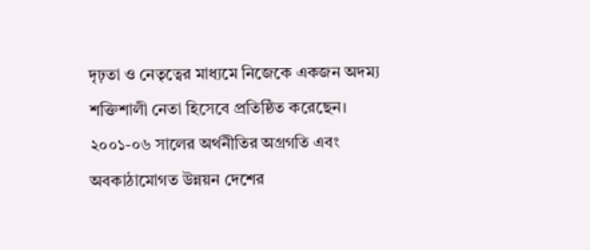দৃঢ়তা ও নেতৃত্বের মাধ্যমে নিজেকে একজন অদম্য শক্তিশালী নেতা হিসেবে প্রতিষ্ঠিত করেছেন। ২০০১-০৬ সালের অর্থনীতির অগ্রগতি এবং অবকাঠামোগত উন্নয়ন দেশের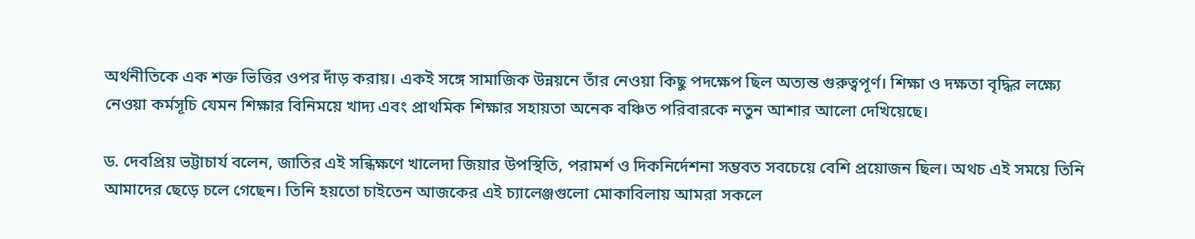অর্থনীতিকে এক শক্ত ভিত্তির ওপর দাঁড় করায়। একই সঙ্গে সামাজিক উন্নয়নে তাঁর নেওয়া কিছু পদক্ষেপ ছিল অত্যন্ত গুরুত্বপূর্ণ। শিক্ষা ও দক্ষতা বৃদ্ধির লক্ষ্যে নেওয়া কর্মসূচি যেমন শিক্ষার বিনিময়ে খাদ্য এবং প্রাথমিক শিক্ষার সহায়তা অনেক বঞ্চিত পরিবারকে নতুন আশার আলো দেখিয়েছে।

ড. দেবপ্রিয় ভট্টাচার্য বলেন, জাতির এই সন্ধিক্ষণে খালেদা জিয়ার উপস্থিতি, পরামর্শ ও দিকনির্দেশনা সম্ভবত সবচেয়ে বেশি প্রয়োজন ছিল। অথচ এই সময়ে তিনি আমাদের ছেড়ে চলে গেছেন। তিনি হয়তো চাইতেন আজকের এই চ্যালেঞ্জগুলো মোকাবিলায় আমরা সকলে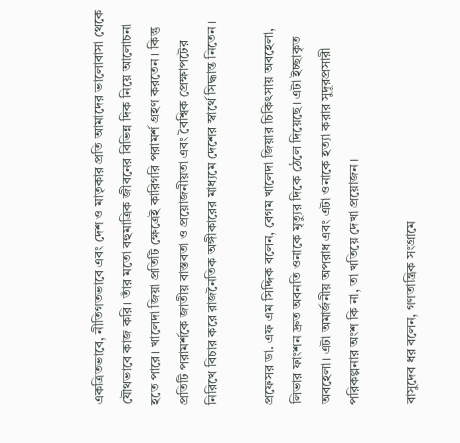একত্রিতভাবে, নীতিগতভাবে এবং দেশ ও মাতৃকার প্রতি আমাদের ভালোবাসা থেকে যৌথভাবে কাজ করি। তাঁর মতো বহুমাত্রিক জীবনের বিভিন্ন দিক নিয়ে আলোচনা হতে পারে। খালেদা জিয়া প্রতিটি ক্ষেত্রেই কারিগরি পরামর্শ গ্রহণ করতেন। কিন্তু প্রতিটি পরামর্শকে জাতীয় বাস্তবতা ও প্রয়োজনীয়তা এবং বৈশ্বিক প্রেক্ষাপটের নিরিখে বিচার করে রাজনৈতিক অঙ্গীকারের মাধ্যমে দেশের স্বার্থে সিদ্ধান্ত নিতেন।

প্রফেসর ডা. এফ এম সিদ্দিক বলেন, বেগম খালেদা জিয়ার চিকিৎসায় অবহেলা, লিভার ফাংশন দ্রুত অবনতি ওনাকে মৃত্যুর দিকে ঠেলে দিয়েছে। এটা ইচ্ছাকৃত অবহেলা। এটা অমার্জনীয় অপরাধ এবং এটা ওনাকে হত্যা করার সুদূরপ্রসারী পরিকল্পনার অংশ কি না, তা খতিয়ে দেখা প্রয়োজন।

বাসুদেব ধর বলেন, গণতান্ত্রিক সংগ্রামে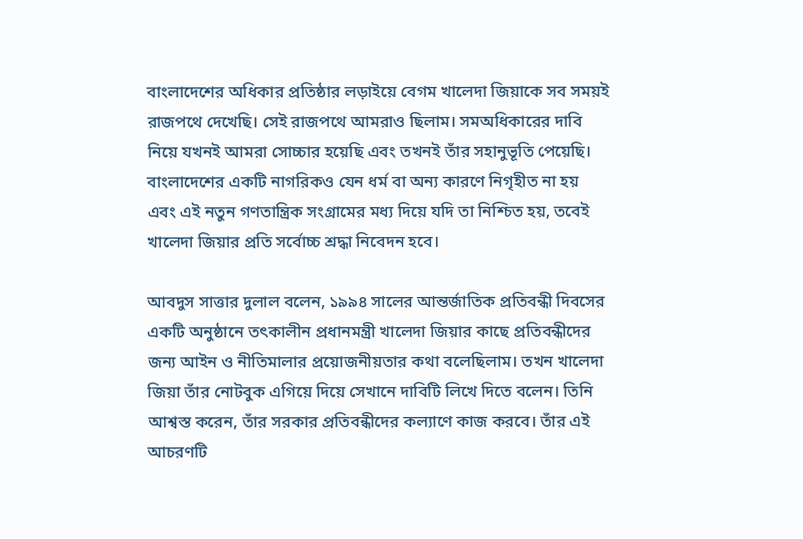বাংলাদেশের অধিকার প্রতিষ্ঠার লড়াইয়ে বেগম খালেদা জিয়াকে সব সময়ই রাজপথে দেখেছি। সেই রাজপথে আমরাও ছিলাম। সমঅধিকারের দাবি নিয়ে যখনই আমরা সোচ্চার হয়েছি এবং তখনই তাঁর সহানুভূতি পেয়েছি। বাংলাদেশের একটি নাগরিকও যেন ধর্ম বা অন্য কারণে নিগৃহীত না হয় এবং এই নতুন গণতান্ত্রিক সংগ্রামের মধ্য দিয়ে যদি তা নিশ্চিত হয়, তবেই খালেদা জিয়ার প্রতি সর্বোচ্চ শ্রদ্ধা নিবেদন হবে।

আবদুস সাত্তার দুলাল বলেন, ১৯৯৪ সালের আন্তর্জাতিক প্রতিবন্ধী দিবসের একটি অনুষ্ঠানে তৎকালীন প্রধানমন্ত্রী খালেদা জিয়ার কাছে প্রতিবন্ধীদের জন্য আইন ও নীতিমালার প্রয়োজনীয়তার কথা বলেছিলাম। তখন খালেদা জিয়া তাঁর নোটবুক এগিয়ে দিয়ে সেখানে দাবিটি লিখে দিতে বলেন। তিনি আশ্বস্ত করেন, তাঁর সরকার প্রতিবন্ধীদের কল্যাণে কাজ করবে। তাঁর এই আচরণটি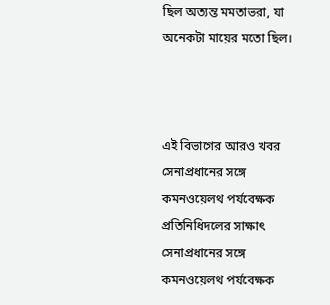ছিল অত্যন্ত মমতাভরা, যা অনেকটা মায়ের মতো ছিল।



এই বিভাগের আরও খবর
সেনাপ্রধানের সঙ্গে কমনওয়েলথ পর্যবেক্ষক প্রতিনিধিদলের সাক্ষাৎ
সেনাপ্রধানের সঙ্গে কমনওয়েলথ পর্যবেক্ষক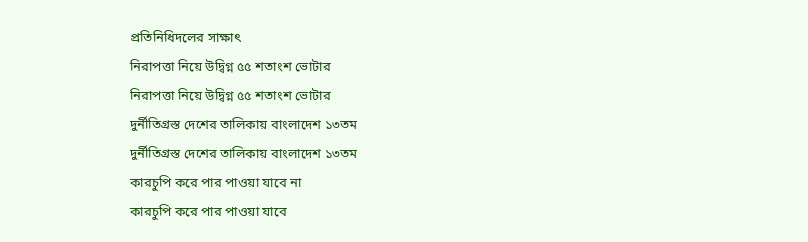প্রতিনিধিদলের সাক্ষাৎ
নিরাপত্তা নিয়ে উদ্বিগ্ন ৫৫ শতাংশ ভোটার
নিরাপত্তা নিয়ে উদ্বিগ্ন ৫৫ শতাংশ ভোটার
দুর্নীতিগ্রস্ত দেশের তালিকায় বাংলাদেশ ১৩তম
দুর্নীতিগ্রস্ত দেশের তালিকায় বাংলাদেশ ১৩তম
কারচুপি করে পার পাওয়া যাবে না
কারচুপি করে পার পাওয়া যাবে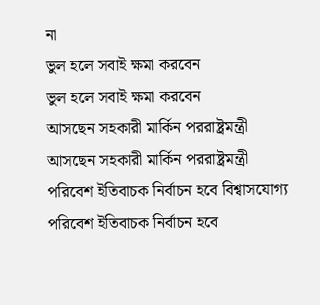না
ভুল হলে সবাই ক্ষমা করবেন
ভুল হলে সবাই ক্ষমা করবেন
আসছেন সহকারী মার্কিন পররাষ্ট্রমন্ত্রী
আসছেন সহকারী মার্কিন পররাষ্ট্রমন্ত্রী
পরিবেশ ইতিবাচক নির্বাচন হবে বিশ্বাসযোগ্য
পরিবেশ ইতিবাচক নির্বাচন হবে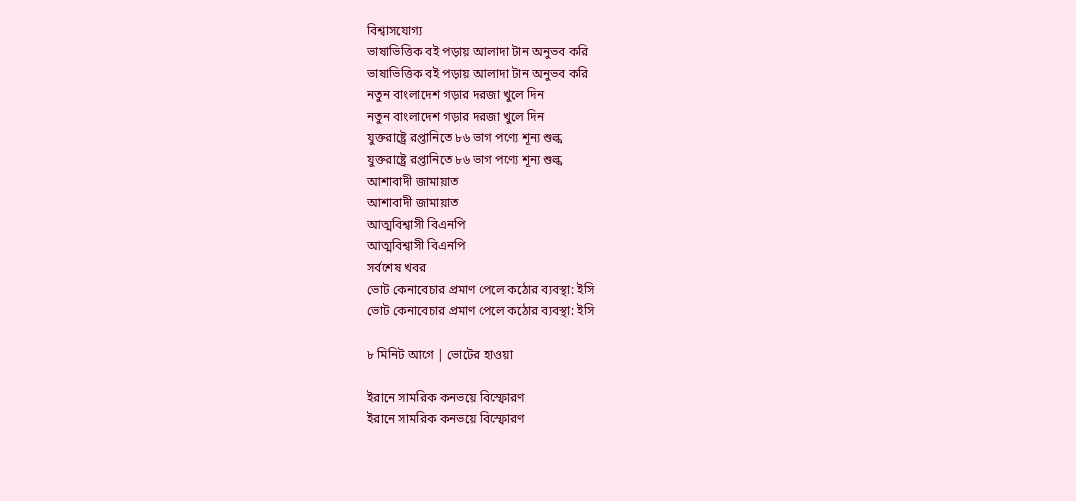বিশ্বাসযোগ্য
ভাষাভিত্তিক বই পড়ায় আলাদা টান অনুভব করি
ভাষাভিত্তিক বই পড়ায় আলাদা টান অনুভব করি
নতুন বাংলাদেশ গড়ার দরজা খুলে দিন
নতুন বাংলাদেশ গড়ার দরজা খুলে দিন
যুক্তরাষ্ট্রে রপ্তানিতে ৮৬ ভাগ পণ্যে শূন্য শুল্ক
যুক্তরাষ্ট্রে রপ্তানিতে ৮৬ ভাগ পণ্যে শূন্য শুল্ক
আশাবাদী জামায়াত
আশাবাদী জামায়াত
আত্মবিশ্বাসী বিএনপি
আত্মবিশ্বাসী বিএনপি
সর্বশেষ খবর
ভোট কেনাবেচার প্রমাণ পেলে কঠোর ব্যবস্থা: ইসি
ভোট কেনাবেচার প্রমাণ পেলে কঠোর ব্যবস্থা: ইসি

৮ মিনিট আগে | ভোটের হাওয়া

ইরানে সামরিক কনভয়ে বিস্ফোরণ
ইরানে সামরিক কনভয়ে বিস্ফোরণ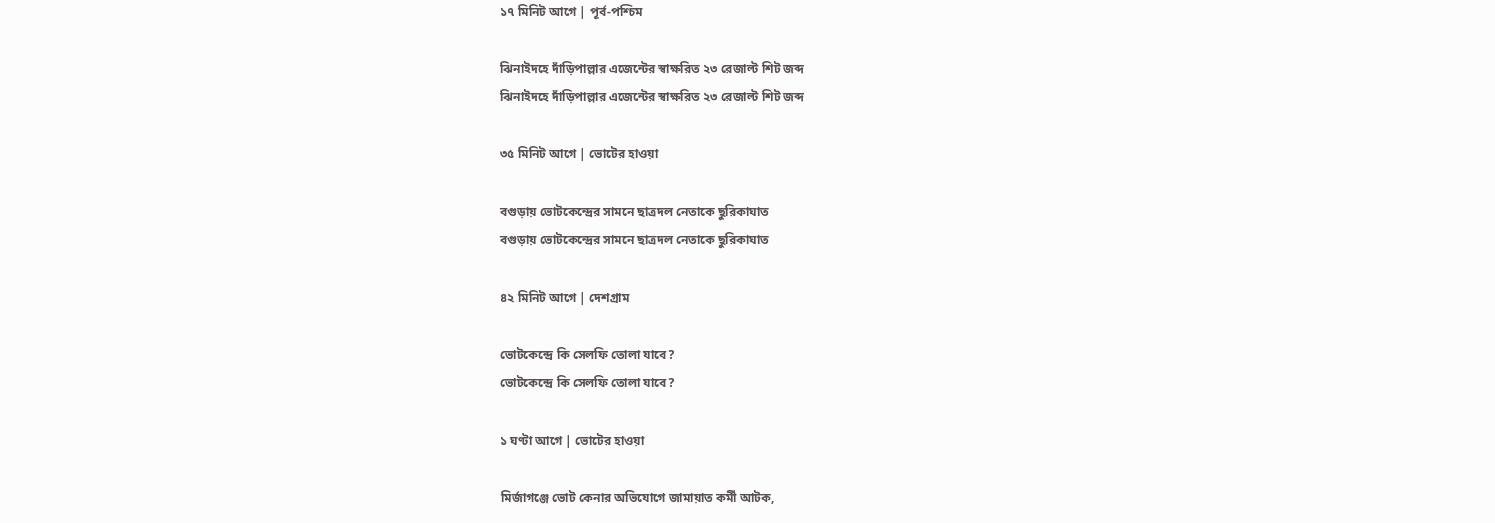১৭ মিনিট আগে | পূর্ব-পশ্চিম

ঝিনাইদহে দাঁড়িপাল্লার এজেন্টের স্বাক্ষরিত ২৩ রেজাল্ট শিট জব্দ
ঝিনাইদহে দাঁড়িপাল্লার এজেন্টের স্বাক্ষরিত ২৩ রেজাল্ট শিট জব্দ

৩৫ মিনিট আগে | ভোটের হাওয়া

বগুড়ায় ভোটকেন্দ্রের সামনে ছাত্রদল নেতাকে ছুরিকাঘাত
বগুড়ায় ভোটকেন্দ্রের সামনে ছাত্রদল নেতাকে ছুরিকাঘাত

৪২ মিনিট আগে | দেশগ্রাম

ভোটকেন্দ্রে কি সেলফি তোলা যাবে?
ভোটকেন্দ্রে কি সেলফি তোলা যাবে?

১ ঘণ্টা আগে | ভোটের হাওয়া

মির্জাগঞ্জে ভোট কেনার অভিযোগে জামায়াত কর্মী আটক,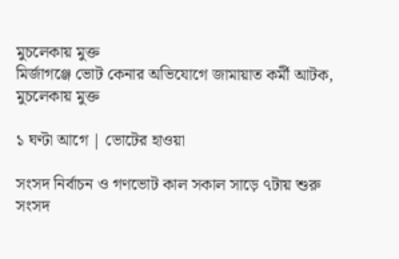মুচলেকায় মুক্ত
মির্জাগঞ্জে ভোট কেনার অভিযোগে জামায়াত কর্মী আটক, মুচলেকায় মুক্ত

১ ঘণ্টা আগে | ভোটের হাওয়া

সংসদ নির্বাচন ও গণভোট কাল সকাল সাড়ে ৭টায় শুরু
সংসদ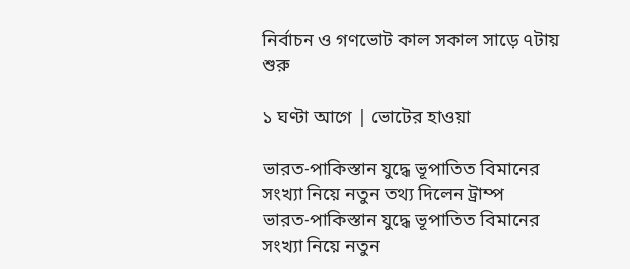নির্বাচন ও গণভোট কাল সকাল সাড়ে ৭টায় শুরু

১ ঘণ্টা আগে | ভোটের হাওয়া

ভারত-পাকিস্তান যুদ্ধে ভূপাতিত বিমানের সংখ্যা নিয়ে নতুন তথ্য দিলেন ট্রাম্প
ভারত-পাকিস্তান যুদ্ধে ভূপাতিত বিমানের সংখ্যা নিয়ে নতুন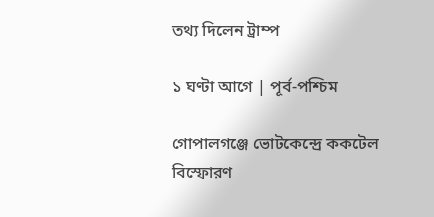তথ্য দিলেন ট্রাম্প

১ ঘণ্টা আগে | পূর্ব-পশ্চিম

গোপালগঞ্জে ভোটকেন্দ্রে ককটেল বিস্ফোরণ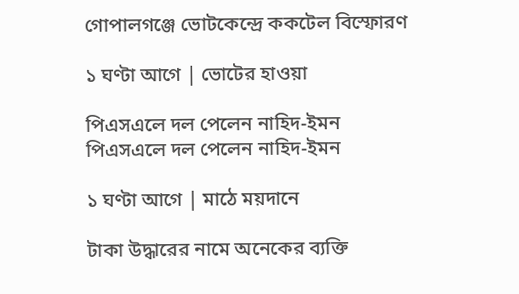গোপালগঞ্জে ভোটকেন্দ্রে ককটেল বিস্ফোরণ

১ ঘণ্টা আগে | ভোটের হাওয়া

পিএসএলে দল পেলেন নাহিদ-ইমন
পিএসএলে দল পেলেন নাহিদ-ইমন

১ ঘণ্টা আগে | মাঠে ময়দানে

টাকা উদ্ধারের নামে অনেকের ব্যক্তি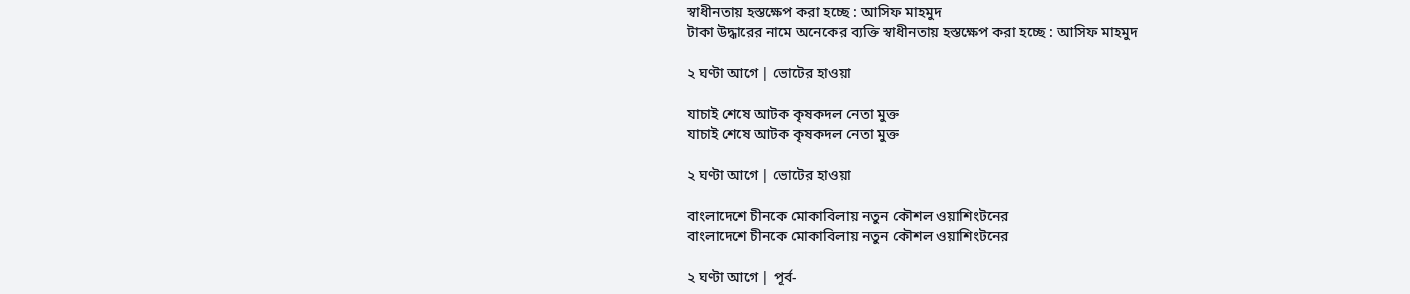স্বাধীনতায় হস্তক্ষেপ করা হচ্ছে : আসিফ মাহমুদ
টাকা উদ্ধারের নামে অনেকের ব্যক্তি স্বাধীনতায় হস্তক্ষেপ করা হচ্ছে : আসিফ মাহমুদ

২ ঘণ্টা আগে | ভোটের হাওয়া

যাচাই শেষে আটক কৃষকদল নেতা মুক্ত
যাচাই শেষে আটক কৃষকদল নেতা মুক্ত

২ ঘণ্টা আগে | ভোটের হাওয়া

বাংলাদেশে চীনকে মোকাবিলায় নতুন কৌশল ওয়াশিংটনের
বাংলাদেশে চীনকে মোকাবিলায় নতুন কৌশল ওয়াশিংটনের

২ ঘণ্টা আগে | পূর্ব-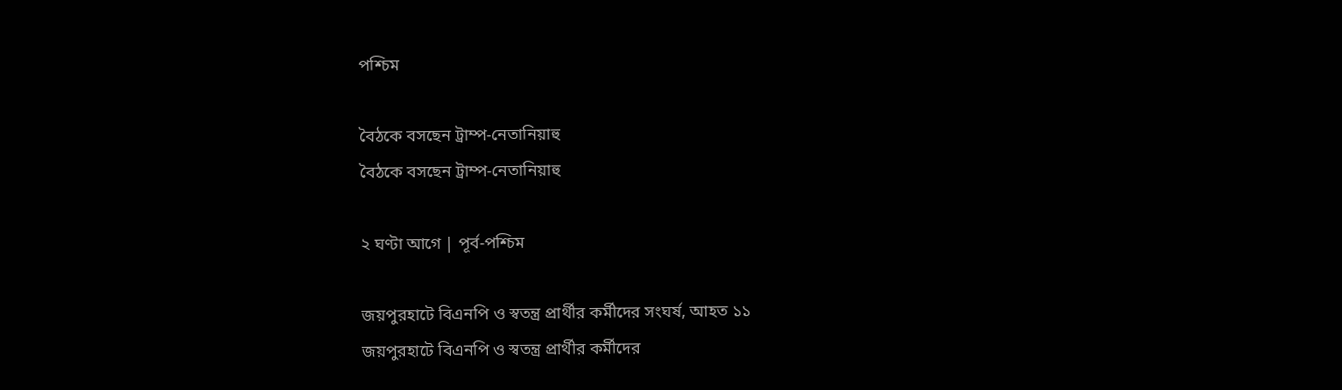পশ্চিম

বৈঠকে বসছেন ট্রাম্প-নেতানিয়াহু
বৈঠকে বসছেন ট্রাম্প-নেতানিয়াহু

২ ঘণ্টা আগে | পূর্ব-পশ্চিম

জয়পুরহাটে বিএনপি ও স্বতন্ত্র প্রার্থীর কর্মীদের সংঘর্ষ, আহত ১১
জয়পুরহাটে বিএনপি ও স্বতন্ত্র প্রার্থীর কর্মীদের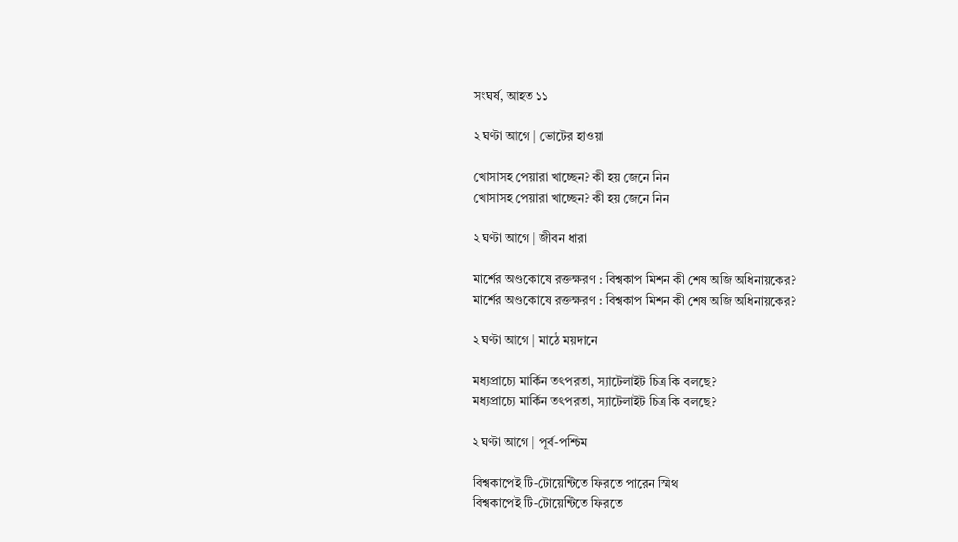সংঘর্ষ, আহত ১১

২ ঘণ্টা আগে | ভোটের হাওয়া

খোসাসহ পেয়ারা খাচ্ছেন? কী হয় জেনে নিন
খোসাসহ পেয়ারা খাচ্ছেন? কী হয় জেনে নিন

২ ঘণ্টা আগে | জীবন ধারা

মার্শের অণ্ডকোষে রক্তক্ষরণ : বিশ্বকাপ মিশন কী শেষ অজি অধিনায়কের?
মার্শের অণ্ডকোষে রক্তক্ষরণ : বিশ্বকাপ মিশন কী শেষ অজি অধিনায়কের?

২ ঘণ্টা আগে | মাঠে ময়দানে

মধ্যপ্রাচ্যে মার্কিন তৎপরতা, স্যাটেলাইট চিত্র কি বলছে?
মধ্যপ্রাচ্যে মার্কিন তৎপরতা, স্যাটেলাইট চিত্র কি বলছে?

২ ঘণ্টা আগে | পূর্ব-পশ্চিম

বিশ্বকাপেই টি-টোয়েন্টিতে ফিরতে পারেন স্মিথ
বিশ্বকাপেই টি-টোয়েন্টিতে ফিরতে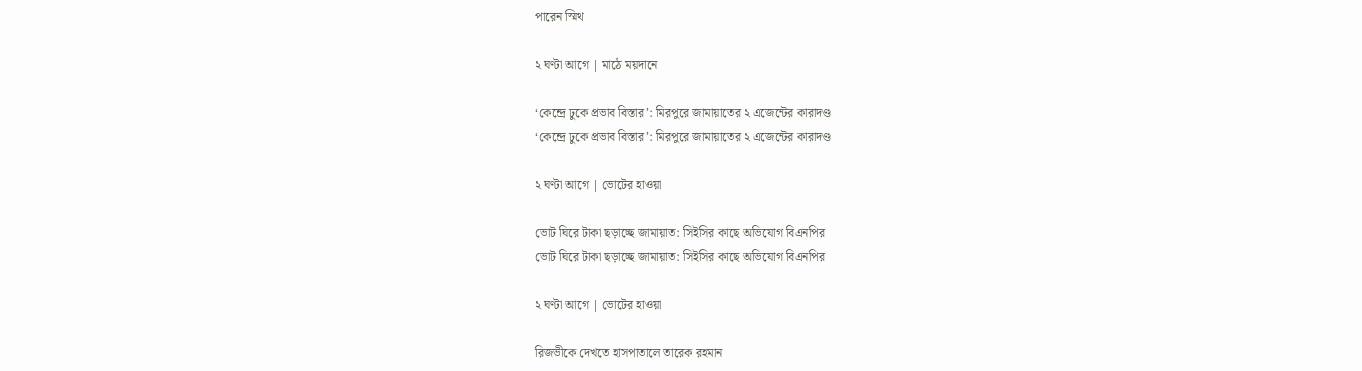পারেন স্মিথ

২ ঘণ্টা আগে | মাঠে ময়দানে

‘কেন্দ্রে ঢুকে প্রভাব বিস্তার’: মিরপুরে জামায়াতের ২ এজেন্টের কারাদণ্ড
‘কেন্দ্রে ঢুকে প্রভাব বিস্তার’: মিরপুরে জামায়াতের ২ এজেন্টের কারাদণ্ড

২ ঘণ্টা আগে | ভোটের হাওয়া

ভোট ঘিরে টাকা ছড়াচ্ছে জামায়াত: সিইসির কাছে অভিযোগ বিএনপির
ভোট ঘিরে টাকা ছড়াচ্ছে জামায়াত: সিইসির কাছে অভিযোগ বিএনপির

২ ঘণ্টা আগে | ভোটের হাওয়া

রিজভীকে দেখতে হাসপাতালে তারেক রহমান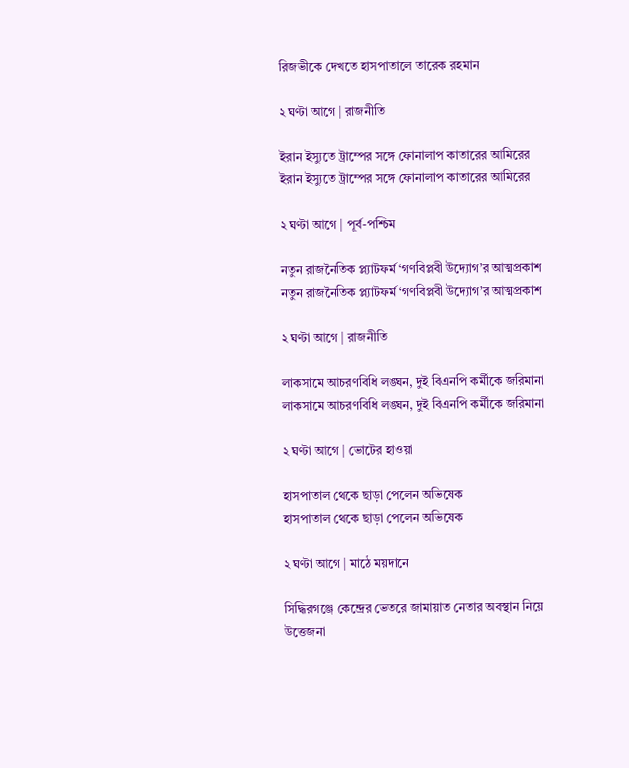রিজভীকে দেখতে হাসপাতালে তারেক রহমান

২ ঘণ্টা আগে | রাজনীতি

ইরান ইস্যুতে ট্রাম্পের সঙ্গে ফোনালাপ কাতারের আমিরের
ইরান ইস্যুতে ট্রাম্পের সঙ্গে ফোনালাপ কাতারের আমিরের

২ ঘণ্টা আগে | পূর্ব-পশ্চিম

নতুন রাজনৈতিক প্ল্যাটফর্ম ‌‘গণবিপ্লবী উদ্যোগ’র আত্মপ্রকাশ
নতুন রাজনৈতিক প্ল্যাটফর্ম ‌‘গণবিপ্লবী উদ্যোগ’র আত্মপ্রকাশ

২ ঘণ্টা আগে | রাজনীতি

লাকসামে আচরণবিধি লঙ্ঘন, দুই বিএনপি কর্মীকে জরিমানা
লাকসামে আচরণবিধি লঙ্ঘন, দুই বিএনপি কর্মীকে জরিমানা

২ ঘণ্টা আগে | ভোটের হাওয়া

হাসপাতাল থেকে ছাড়া পেলেন অভিষেক
হাসপাতাল থেকে ছাড়া পেলেন অভিষেক

২ ঘণ্টা আগে | মাঠে ময়দানে

সিদ্ধিরগঞ্জে কেন্দ্রের ভেতরে জামায়াত নেতার অবস্থান নিয়ে উত্তেজনা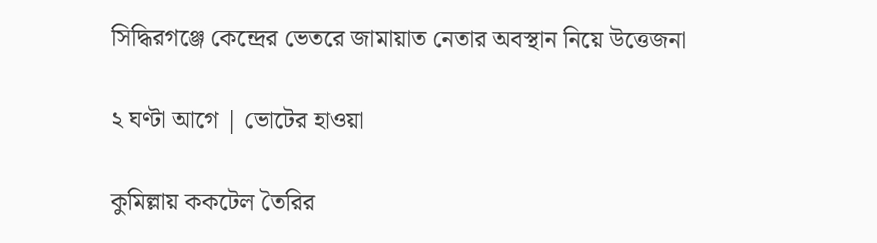সিদ্ধিরগঞ্জে কেন্দ্রের ভেতরে জামায়াত নেতার অবস্থান নিয়ে উত্তেজনা

২ ঘণ্টা আগে | ভোটের হাওয়া

কুমিল্লায় ককটেল তৈরির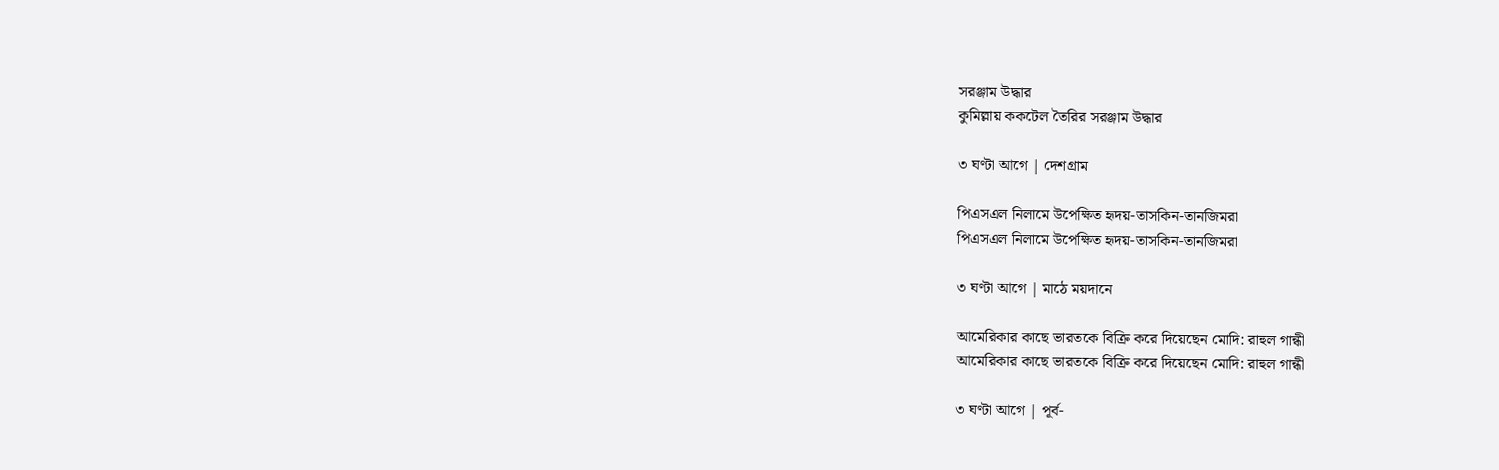সরঞ্জাম উদ্ধার
কুমিল্লায় ককটেল তৈরির সরঞ্জাম উদ্ধার

৩ ঘণ্টা আগে | দেশগ্রাম

পিএসএল নিলামে উপেক্ষিত হৃদয়-তাসকিন-তানজিমরা
পিএসএল নিলামে উপেক্ষিত হৃদয়-তাসকিন-তানজিমরা

৩ ঘণ্টা আগে | মাঠে ময়দানে

আমেরিকার কাছে ভারতকে বিক্রি করে দিয়েছেন মোদি: রাহুল গান্ধী
আমেরিকার কাছে ভারতকে বিক্রি করে দিয়েছেন মোদি: রাহুল গান্ধী

৩ ঘণ্টা আগে | পূর্ব-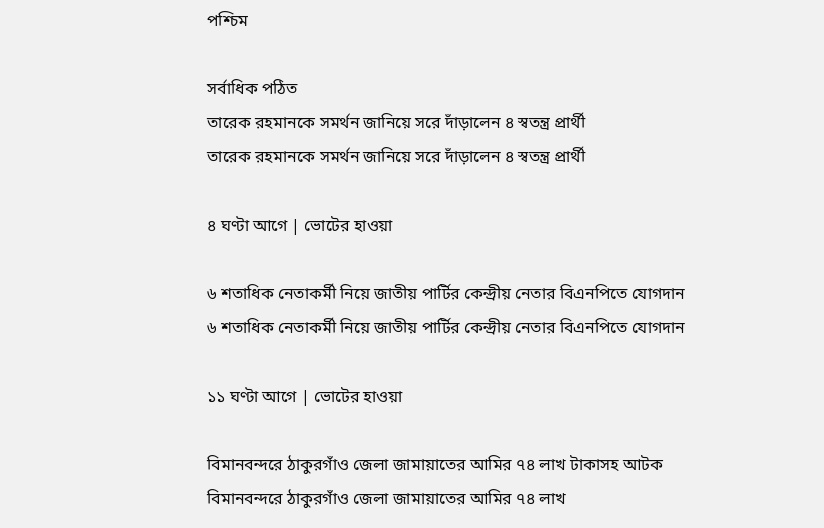পশ্চিম

সর্বাধিক পঠিত
তারেক রহমানকে সমর্থন জানিয়ে সরে দাঁড়ালেন ৪ স্বতন্ত্র প্রার্থী
তারেক রহমানকে সমর্থন জানিয়ে সরে দাঁড়ালেন ৪ স্বতন্ত্র প্রার্থী

৪ ঘণ্টা আগে | ভোটের হাওয়া

৬ শতাধিক নেতাকর্মী নিয়ে জাতীয় পার্টির কেন্দ্রীয় নেতার বিএনপিতে যোগদান
৬ শতাধিক নেতাকর্মী নিয়ে জাতীয় পার্টির কেন্দ্রীয় নেতার বিএনপিতে যোগদান

১১ ঘণ্টা আগে | ভোটের হাওয়া

বিমানবন্দরে ঠাকুরগাঁও জেলা জামায়াতের আমির ৭৪ লাখ টাকাসহ আটক
বিমানবন্দরে ঠাকুরগাঁও জেলা জামায়াতের আমির ৭৪ লাখ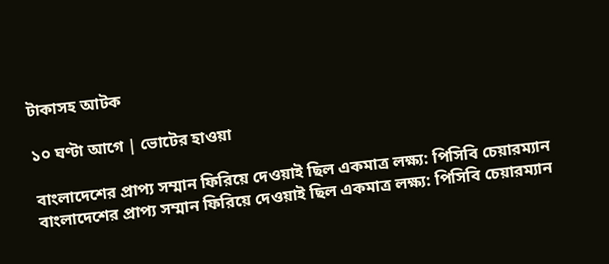টাকাসহ আটক

১০ ঘণ্টা আগে | ভোটের হাওয়া

বাংলাদেশের প্রাপ্য সম্মান ফিরিয়ে দেওয়াই ছিল একমাত্র লক্ষ্য: পিসিবি চেয়ারম্যান
বাংলাদেশের প্রাপ্য সম্মান ফিরিয়ে দেওয়াই ছিল একমাত্র লক্ষ্য: পিসিবি চেয়ারম্যান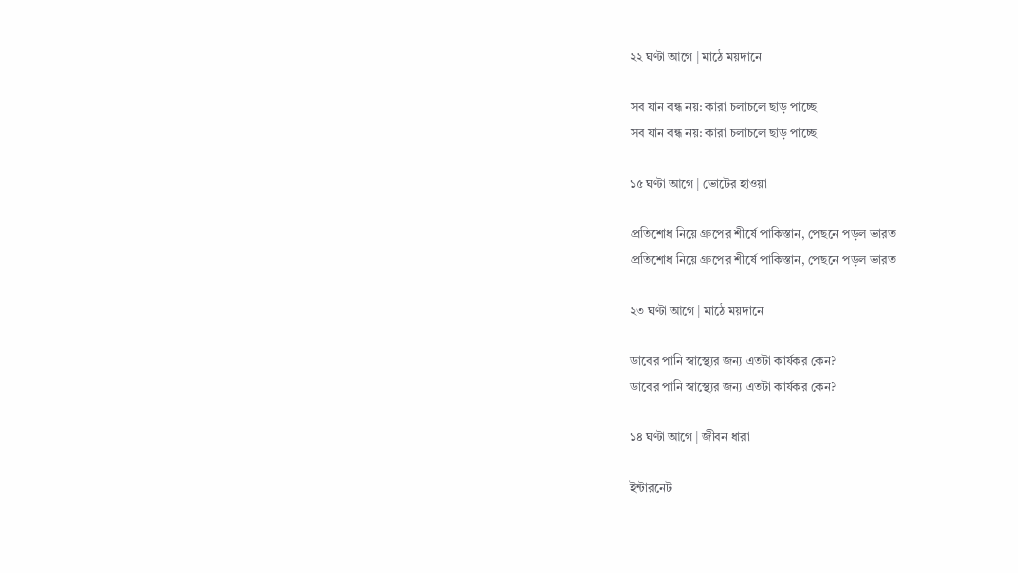২২ ঘণ্টা আগে | মাঠে ময়দানে

সব যান বন্ধ নয়: কারা চলাচলে ছাড় পাচ্ছে
সব যান বন্ধ নয়: কারা চলাচলে ছাড় পাচ্ছে

১৫ ঘণ্টা আগে | ভোটের হাওয়া

প্রতিশোধ নিয়ে গ্রুপের শীর্ষে পাকিস্তান, পেছনে পড়ল ভারত
প্রতিশোধ নিয়ে গ্রুপের শীর্ষে পাকিস্তান, পেছনে পড়ল ভারত

২৩ ঘণ্টা আগে | মাঠে ময়দানে

ডাবের পানি স্বাস্থ্যের জন্য এতটা কার্যকর কেন?
ডাবের পানি স্বাস্থ্যের জন্য এতটা কার্যকর কেন?

১৪ ঘণ্টা আগে | জীবন ধারা

ইন্টারনেট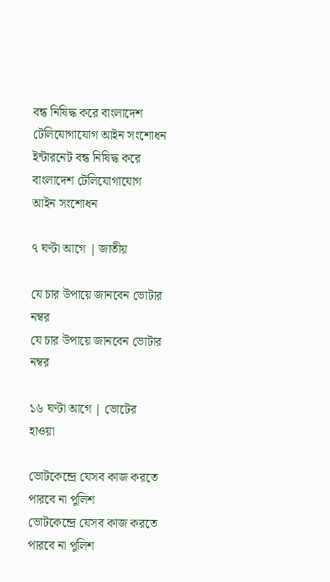বন্ধ নিষিদ্ধ করে বাংলাদেশ টেলিযোগাযোগ আইন সংশোধন
ইন্টারনেট বন্ধ নিষিদ্ধ করে বাংলাদেশ টেলিযোগাযোগ আইন সংশোধন

৭ ঘণ্টা আগে | জাতীয়

যে চার উপায়ে জানবেন ভোটার নম্বর
যে চার উপায়ে জানবেন ভোটার নম্বর

১৬ ঘণ্টা আগে | ভোটের হাওয়া

ভোটকেন্দ্রে যেসব কাজ করতে পারবে না পুলিশ
ভোটকেন্দ্রে যেসব কাজ করতে পারবে না পুলিশ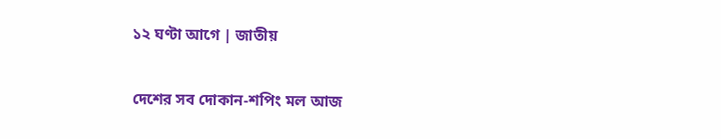১২ ঘণ্টা আগে | জাতীয়

দেশের সব দোকান-শপিং মল আজ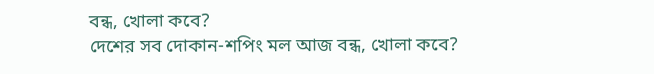বন্ধ, খোলা কবে?
দেশের সব দোকান-শপিং মল আজ বন্ধ, খোলা কবে?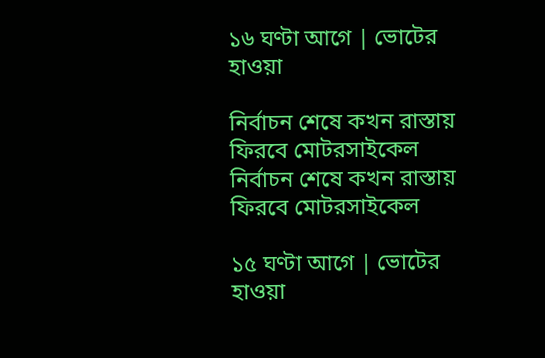১৬ ঘণ্টা আগে | ভোটের হাওয়া

নির্বাচন শেষে কখন রাস্তায় ফিরবে মোটরসাইকেল
নির্বাচন শেষে কখন রাস্তায় ফিরবে মোটরসাইকেল

১৫ ঘণ্টা আগে | ভোটের হাওয়া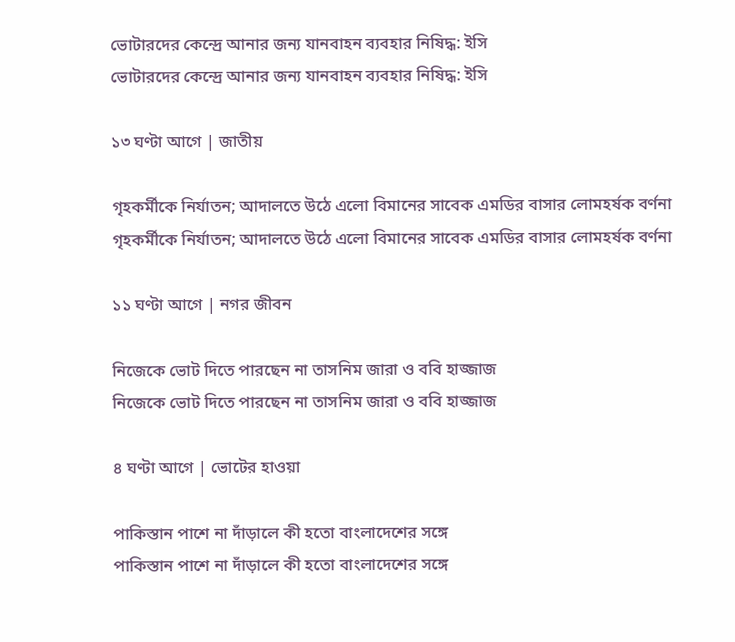ভোটারদের কেন্দ্রে আনার জন্য যানবাহন ব্যবহার নিষিদ্ধ: ইসি
ভোটারদের কেন্দ্রে আনার জন্য যানবাহন ব্যবহার নিষিদ্ধ: ইসি

১৩ ঘণ্টা আগে | জাতীয়

গৃহকর্মীকে নির্যাতন; আদালতে উঠে এলো বিমানের সাবেক এমডির বাসার লোমহর্ষক বর্ণনা
গৃহকর্মীকে নির্যাতন; আদালতে উঠে এলো বিমানের সাবেক এমডির বাসার লোমহর্ষক বর্ণনা

১১ ঘণ্টা আগে | নগর জীবন

নিজেকে ভোট দিতে পারছেন না তাসনিম জারা ও ববি হাজ্জাজ
নিজেকে ভোট দিতে পারছেন না তাসনিম জারা ও ববি হাজ্জাজ

৪ ঘণ্টা আগে | ভোটের হাওয়া

পাকিস্তান পাশে না দাঁড়ালে কী হতো বাংলাদেশের সঙ্গে
পাকিস্তান পাশে না দাঁড়ালে কী হতো বাংলাদেশের সঙ্গে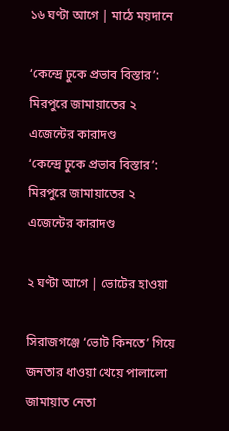১৬ ঘণ্টা আগে | মাঠে ময়দানে

‘কেন্দ্রে ঢুকে প্রভাব বিস্তার’: মিরপুরে জামায়াতের ২ এজেন্টের কারাদণ্ড
‘কেন্দ্রে ঢুকে প্রভাব বিস্তার’: মিরপুরে জামায়াতের ২ এজেন্টের কারাদণ্ড

২ ঘণ্টা আগে | ভোটের হাওয়া

সিরাজগঞ্জে ‘ভোট কিনতে’ গিয়ে জনতার ধাওয়া খেয়ে পালালো জামায়াত নেতা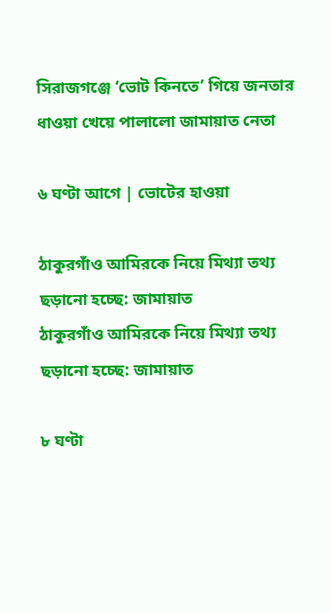সিরাজগঞ্জে ‘ভোট কিনতে’ গিয়ে জনতার ধাওয়া খেয়ে পালালো জামায়াত নেতা

৬ ঘণ্টা আগে | ভোটের হাওয়া

ঠাকুরগাঁও আমিরকে নিয়ে মিথ্যা তথ্য ছড়ানো হচ্ছে: জামায়াত
ঠাকুরগাঁও আমিরকে নিয়ে মিথ্যা তথ্য ছড়ানো হচ্ছে: জামায়াত

৮ ঘণ্টা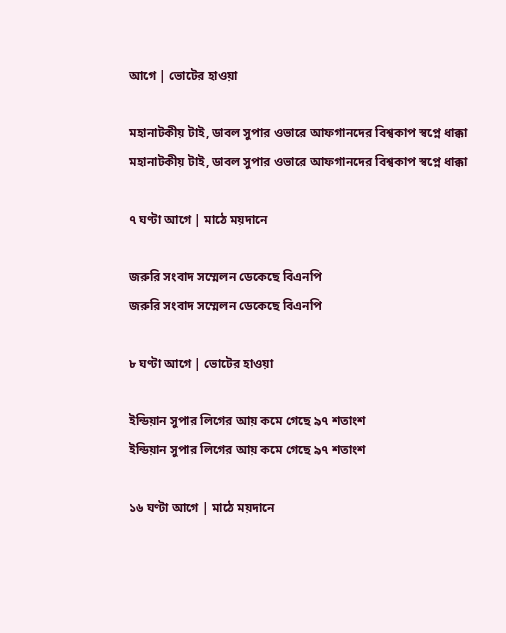আগে | ভোটের হাওয়া

মহানাটকীয় টাই, ডাবল সুপার ওভারে আফগানদের বিশ্বকাপ স্বপ্নে ধাক্কা
মহানাটকীয় টাই, ডাবল সুপার ওভারে আফগানদের বিশ্বকাপ স্বপ্নে ধাক্কা

৭ ঘণ্টা আগে | মাঠে ময়দানে

জরুরি সংবাদ সম্মেলন ডেকেছে বিএনপি
জরুরি সংবাদ সম্মেলন ডেকেছে বিএনপি

৮ ঘণ্টা আগে | ভোটের হাওয়া

ইন্ডিয়ান সুপার লিগের আয় কমে গেছে ৯৭ শতাংশ
ইন্ডিয়ান সুপার লিগের আয় কমে গেছে ৯৭ শতাংশ

১৬ ঘণ্টা আগে | মাঠে ময়দানে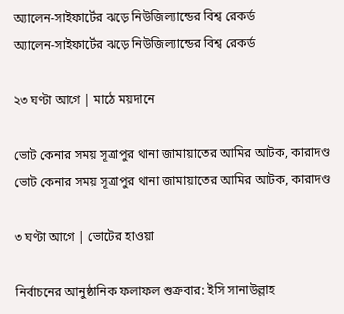অ্যালেন-সাইফার্টের ঝড়ে নিউজিল্যান্ডের বিশ্ব রেকর্ড
অ্যালেন-সাইফার্টের ঝড়ে নিউজিল্যান্ডের বিশ্ব রেকর্ড

২৩ ঘণ্টা আগে | মাঠে ময়দানে

ভোট কেনার সময় সূত্রাপুর থানা জামায়াতের আমির আটক, কারাদণ্ড
ভোট কেনার সময় সূত্রাপুর থানা জামায়াতের আমির আটক, কারাদণ্ড

৩ ঘণ্টা আগে | ভোটের হাওয়া

নির্বাচনের আনুষ্ঠানিক ফলাফল শুক্রবার: ইসি সানাউল্লাহ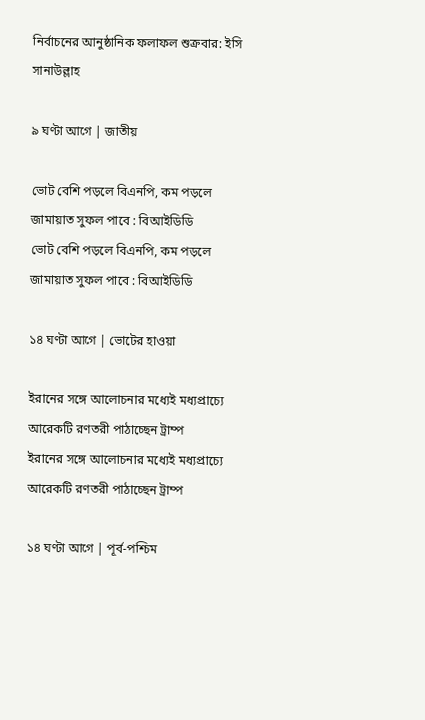নির্বাচনের আনুষ্ঠানিক ফলাফল শুক্রবার: ইসি সানাউল্লাহ

৯ ঘণ্টা আগে | জাতীয়

ভোট বেশি পড়লে বিএনপি, কম পড়লে জামায়াত সুফল পাবে : বিআইডিডি
ভোট বেশি পড়লে বিএনপি, কম পড়লে জামায়াত সুফল পাবে : বিআইডিডি

১৪ ঘণ্টা আগে | ভোটের হাওয়া

ইরানের সঙ্গে আলোচনার মধ্যেই মধ্যপ্রাচ্যে আরেকটি রণতরী পাঠাচ্ছেন ট্রাম্প
ইরানের সঙ্গে আলোচনার মধ্যেই মধ্যপ্রাচ্যে আরেকটি রণতরী পাঠাচ্ছেন ট্রাম্প

১৪ ঘণ্টা আগে | পূর্ব-পশ্চিম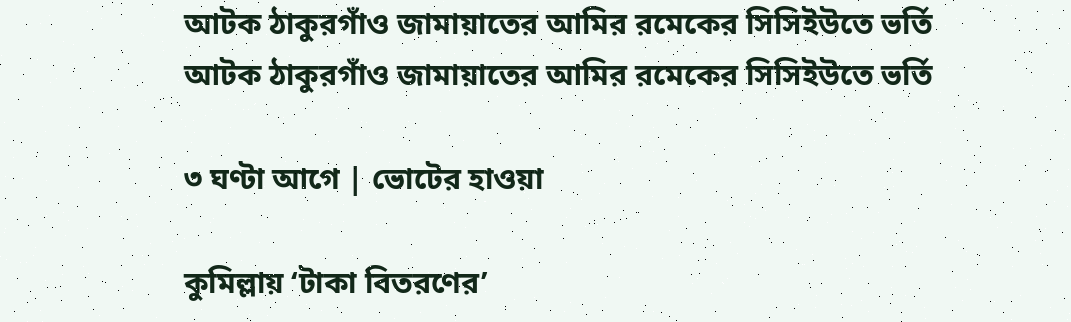আটক ঠাকুরগাঁও জামায়াতের আমির রমেকের সিসিইউতে ভর্তি
আটক ঠাকুরগাঁও জামায়াতের আমির রমেকের সিসিইউতে ভর্তি

৩ ঘণ্টা আগে | ভোটের হাওয়া

কুমিল্লায় ‘টাকা বিতরণের’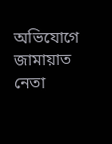অভিযোগে জামায়াত নেতা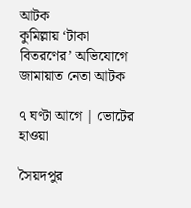আটক
কুমিল্লায় ‘টাকা বিতরণের’ অভিযোগে জামায়াত নেতা আটক

৭ ঘণ্টা আগে | ভোটের হাওয়া

সৈয়দপুর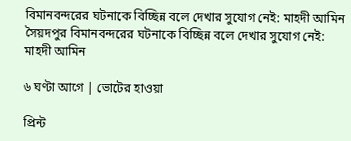বিমানবন্দরের ঘটনাকে বিচ্ছিন্ন বলে দেখার সুযোগ নেই: মাহদী আমিন
সৈয়দপুর বিমানবন্দরের ঘটনাকে বিচ্ছিন্ন বলে দেখার সুযোগ নেই: মাহদী আমিন

৬ ঘণ্টা আগে | ভোটের হাওয়া

প্রিন্ট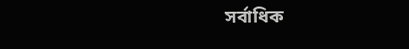সর্বাধিক